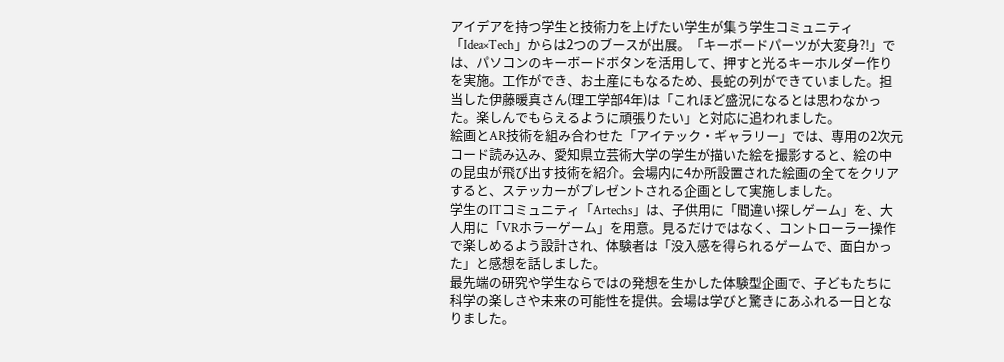アイデアを持つ学生と技術力を上げたい学生が集う学生コミュニティ「Idea×Tech」からは2つのブースが出展。「キーボードパーツが大変身?!」では、パソコンのキーボードボタンを活用して、押すと光るキーホルダー作りを実施。工作ができ、お土産にもなるため、長蛇の列ができていました。担当した伊藤暖真さん(理工学部4年)は「これほど盛況になるとは思わなかった。楽しんでもらえるように頑張りたい」と対応に追われました。
絵画とAR技術を組み合わせた「アイテック・ギャラリー」では、専用の2次元コード読み込み、愛知県立芸術大学の学生が描いた絵を撮影すると、絵の中の昆虫が飛び出す技術を紹介。会場内に4か所設置された絵画の全てをクリアすると、ステッカーがプレゼントされる企画として実施しました。
学生のITコミュニティ「Artechs」は、子供用に「間違い探しゲーム」を、大人用に「VRホラーゲーム」を用意。見るだけではなく、コントローラー操作で楽しめるよう設計され、体験者は「没入感を得られるゲームで、面白かった」と感想を話しました。
最先端の研究や学生ならではの発想を生かした体験型企画で、子どもたちに科学の楽しさや未来の可能性を提供。会場は学びと驚きにあふれる一日となりました。